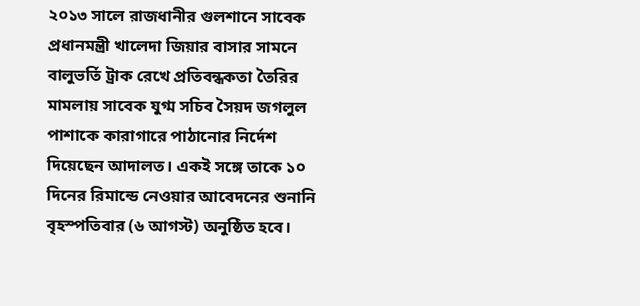২০১৩ সালে রাজধানীর গুলশানে সাবেক প্রধানমন্ত্রী খালেদা জিয়ার বাসার সামনে বালুভর্তি ট্রাক রেখে প্রতিবন্ধকতা তৈরির মামলায় সাবেক যুগ্ম সচিব সৈয়দ জগলুল পাশাকে কারাগারে পাঠানোর নির্দেশ দিয়েছেন আদালত। একই সঙ্গে তাকে ১০ দিনের রিমান্ডে নেওয়ার আবেদনের শুনানি বৃহস্পতিবার (৬ আগস্ট) অনুষ্ঠিত হবে।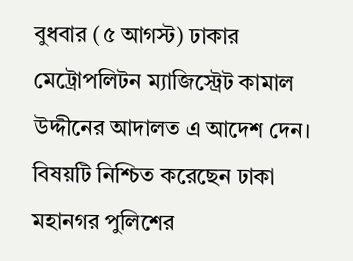বুধবার (৫ আগস্ট) ঢাকার মেট্রোপলিটন ম্যাজিস্ট্রেট কামাল উদ্দীনের আদালত এ আদেশ দেন। বিষয়টি নিশ্চিত করেছেন ঢাকা মহানগর পুলিশের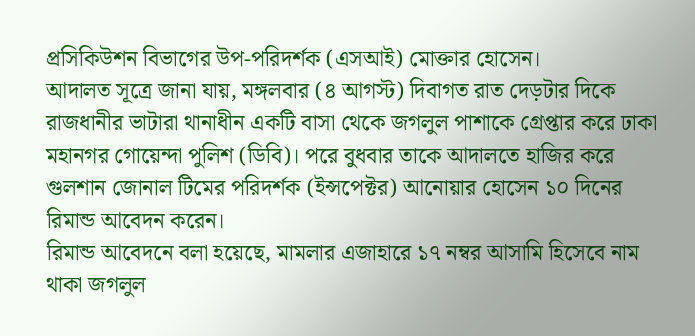প্রসিকিউশন বিভাগের উপ-পরিদর্শক (এসআই) মোক্তার হোসেন।
আদালত সূত্রে জানা যায়, মঙ্গলবার (৪ আগস্ট) দিবাগত রাত দেড়টার দিকে রাজধানীর ভাটারা থানাধীন একটি বাসা থেকে জগলুল পাশাকে গ্রেপ্তার করে ঢাকা মহানগর গোয়েন্দা পুলিশ (ডিবি)। পরে বুধবার তাকে আদালতে হাজির করে গুলশান জোনাল টিমের পরিদর্শক (ইন্সপেক্টর) আনোয়ার হোসেন ১০ দিনের রিমান্ড আবেদন করেন।
রিমান্ড আবেদনে বলা হয়েছে, মামলার এজাহারে ১৭ নম্বর আসামি হিসেবে নাম থাকা জগলুল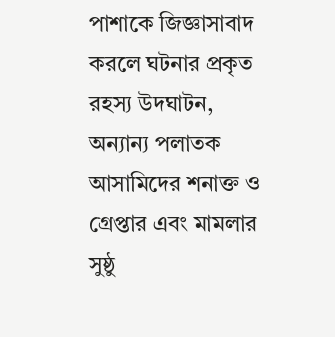পাশাকে জিজ্ঞাসাবাদ করলে ঘটনার প্রকৃত রহস্য উদঘাটন, অন্যান্য পলাতক আসামিদের শনাক্ত ও গ্রেপ্তার এবং মামলার সুষ্ঠু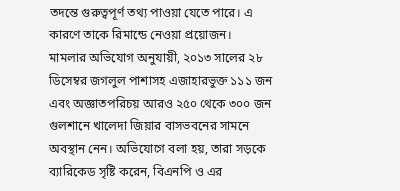তদন্তে গুরুত্বপূর্ণ তথ্য পাওয়া যেতে পারে। এ কারণে তাকে রিমান্ডে নেওয়া প্রয়োজন।
মামলার অভিযোগ অনুযায়ী, ২০১৩ সালের ২৮ ডিসেম্বর জগলুল পাশাসহ এজাহারভুক্ত ১১১ জন এবং অজ্ঞাতপরিচয় আরও ২৫০ থেকে ৩০০ জন গুলশানে খালেদা জিয়ার বাসভবনের সামনে অবস্থান নেন। অভিযোগে বলা হয়, তারা সড়কে ব্যারিকেড সৃষ্টি করেন, বিএনপি ও এর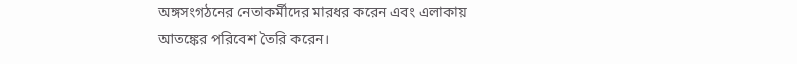অঙ্গসংগঠনের নেতাকর্মীদের মারধর করেন এবং এলাকায় আতঙ্কের পরিবেশ তৈরি করেন।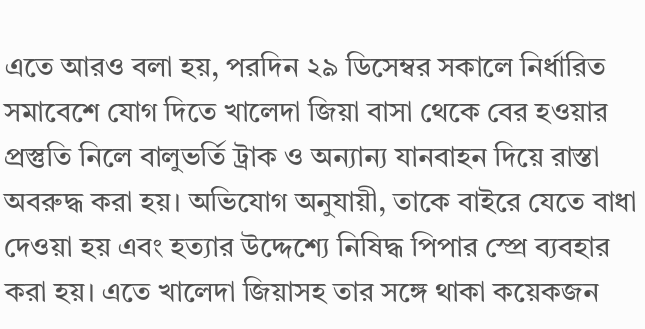এতে আরও বলা হয়, পরদিন ২৯ ডিসেম্বর সকালে নির্ধারিত সমাবেশে যোগ দিতে খালেদা জিয়া বাসা থেকে বের হওয়ার প্রস্তুতি নিলে বালুভর্তি ট্রাক ও অন্যান্য যানবাহন দিয়ে রাস্তা অবরুদ্ধ করা হয়। অভিযোগ অনুযায়ী, তাকে বাইরে যেতে বাধা দেওয়া হয় এবং হত্যার উদ্দেশ্যে নিষিদ্ধ পিপার স্প্রে ব্যবহার করা হয়। এতে খালেদা জিয়াসহ তার সঙ্গে থাকা কয়েকজন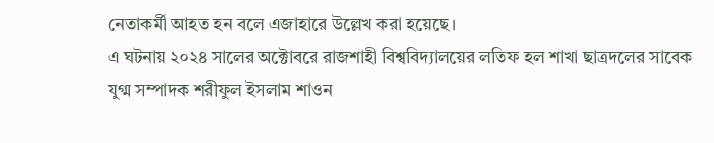নেতাকর্মী আহত হন বলে এজাহারে উল্লেখ করা হয়েছে।
এ ঘটনায় ২০২৪ সালের অক্টোবরে রাজশাহী বিশ্ববিদ্যালয়ের লতিফ হল শাখা ছাত্রদলের সাবেক যুগ্ম সম্পাদক শরীফুল ইসলাম শাওন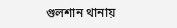গুলশান থানায়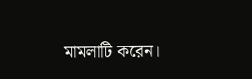মামলাটি করেন।